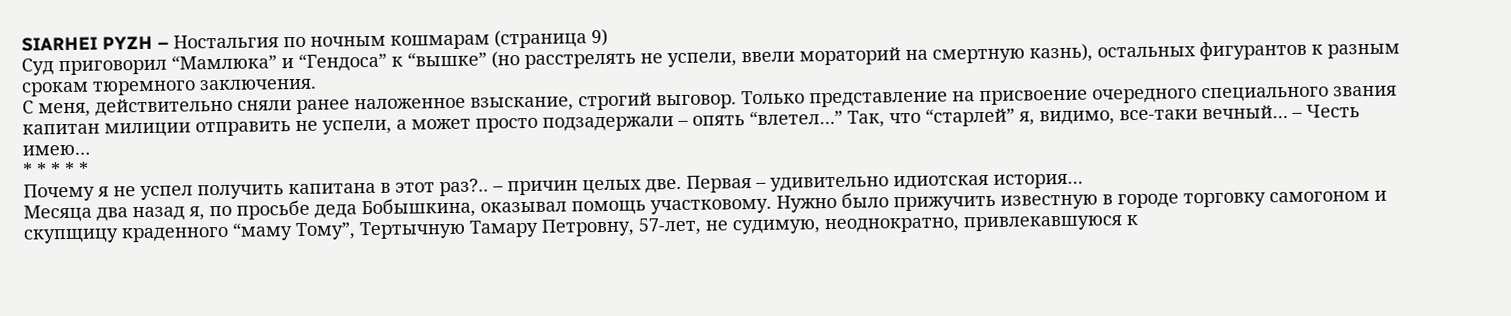SIARHEI PYZH – Ностальгия по ночным кошмарам (страница 9)
Суд приговорил “Мамлюка” и “Гендоса” к “вышке” (но расстрелять не успели, ввели мораторий на смертную казнь), остальных фигурантов к разным срокам тюремного заключения.
С меня, действительно сняли ранее наложенное взыскание, строгий выговор. Только представление на присвоение очередного специального звания капитан милиции отправить не успели, а может просто подзадержали – опять “влетел…” Так, что “старлей” я, видимо, все-таки вечный… – Честь имею…
* * * * *
Почему я не успел получить капитана в этот раз?.. – причин целых две. Первая – удивительно идиотская история…
Месяца два назад я, по просьбе деда Бобышкина, оказывал помощь участковому. Нужно было прижучить известную в городе торговку самогоном и скупщицу краденного “маму Тому”, Тертычную Тамару Петровну, 57-лет, не судимую, неоднократно, привлекавшуюся к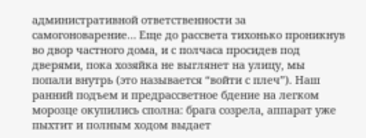административной ответственности за самогоноварение… Еще до рассвета тихонько проникнув во двор частного дома, и с полчаса просидев под дверями, пока хозяйка не выглянет на улицу, мы попали внутрь (это называется “войти с плеч”). Наш ранний подъем и предрассветное бдение на легком морозце окупились сполна: брага созрела, аппарат уже пыхтит и полным ходом выдает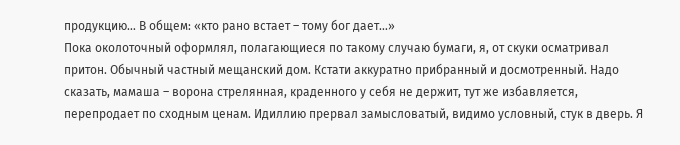продукцию… В общем: «кто рано встает – тому бог дает…»
Пока околоточный оформлял, полагающиеся по такому случаю бумаги, я, от скуки осматривал притон. Обычный частный мещанский дом. Кстати аккуратно прибранный и досмотренный. Надо сказать, мамаша – ворона стрелянная, краденного у себя не держит, тут же избавляется, перепродает по сходным ценам. Идиллию прервал замысловатый, видимо условный, стук в дверь. Я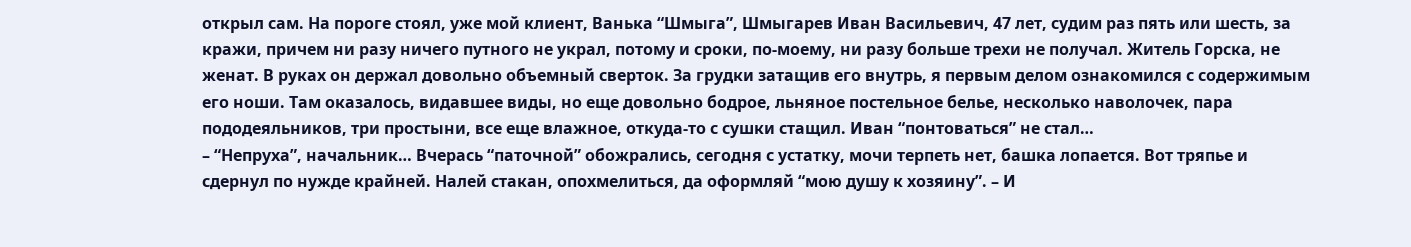открыл сам. На пороге стоял, уже мой клиент, Ванька “Шмыга”, Шмыгарев Иван Васильевич, 47 лет, судим раз пять или шесть, за кражи, причем ни разу ничего путного не украл, потому и сроки, по-моему, ни разу больше трехи не получал. Житель Горска, не женат. В руках он держал довольно объемный сверток. За грудки затащив его внутрь, я первым делом ознакомился с содержимым его ноши. Там оказалось, видавшее виды, но еще довольно бодрое, льняное постельное белье, несколько наволочек, пара пододеяльников, три простыни, все еще влажное, откуда-то с сушки стащил. Иван “понтоваться” не стал…
– “Непруха”, начальник… Вчерась “паточной” обожрались, сегодня с устатку, мочи терпеть нет, башка лопается. Вот тряпье и сдернул по нужде крайней. Налей стакан, опохмелиться, да оформляй “мою душу к хозяину”. – И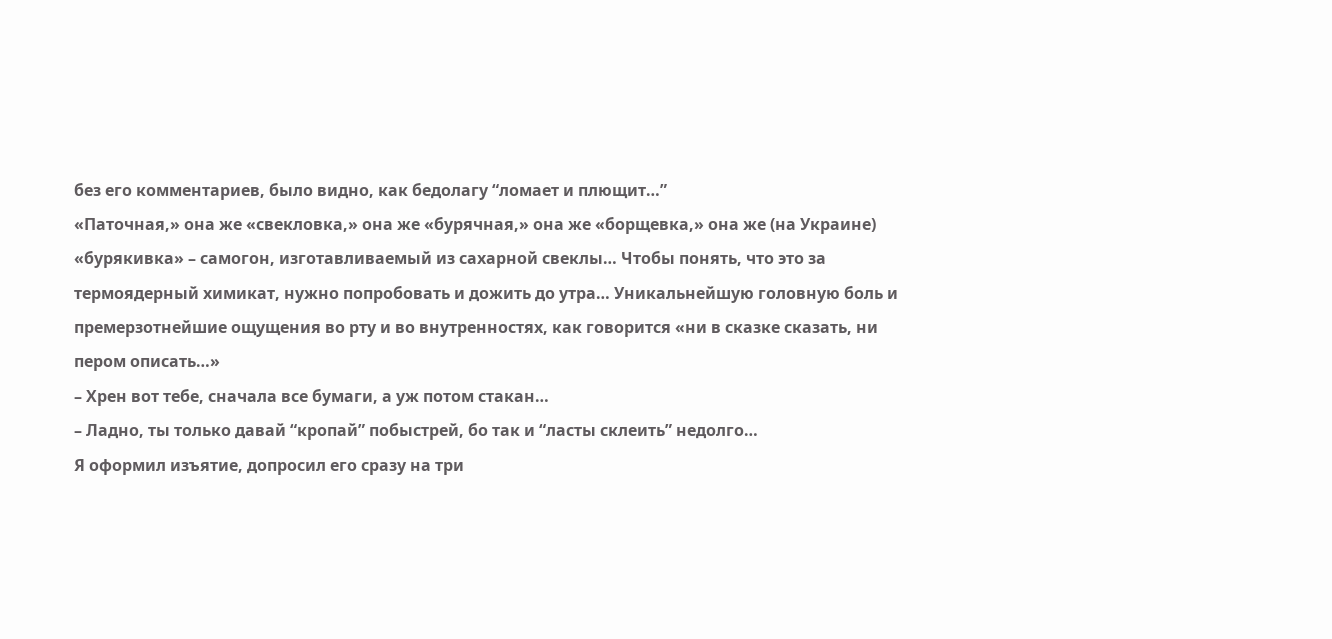без его комментариев, было видно, как бедолагу “ломает и плющит…”
«Паточная,» она же «свекловка,» она же «бурячная,» она же «борщевка,» она же (на Украине) «бурякивка» – самогон, изготавливаемый из сахарной свеклы… Чтобы понять, что это за термоядерный химикат, нужно попробовать и дожить до утра… Уникальнейшую головную боль и премерзотнейшие ощущения во рту и во внутренностях, как говорится «ни в сказке сказать, ни пером описать…»
– Хрен вот тебе, сначала все бумаги, а уж потом стакан…
– Ладно, ты только давай “кропай” побыстрей, бо так и “ласты склеить” недолго…
Я оформил изъятие, допросил его сразу на три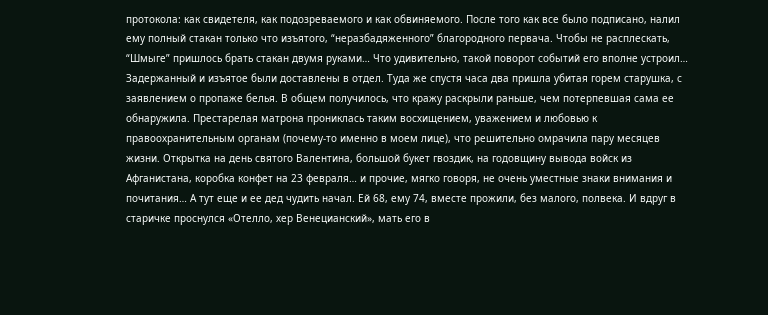протокола: как свидетеля, как подозреваемого и как обвиняемого. После того как все было подписано, налил ему полный стакан только что изъятого, “неразбадяженного” благородного первача. Чтобы не расплескать, “Шмыге” пришлось брать стакан двумя руками… Что удивительно, такой поворот событий его вполне устроил…
Задержанный и изъятое были доставлены в отдел. Туда же спустя часа два пришла убитая горем старушка, с заявлением о пропаже белья. В общем получилось, что кражу раскрыли раньше, чем потерпевшая сама ее обнаружила. Престарелая матрона прониклась таким восхищением, уважением и любовью к правоохранительным органам (почему-то именно в моем лице), что решительно омрачила пару месяцев жизни. Открытка на день святого Валентина, большой букет гвоздик, на годовщину вывода войск из Афганистана, коробка конфет на 23 февраля… и прочие, мягко говоря, не очень уместные знаки внимания и почитания… А тут еще и ее дед чудить начал. Ей 68, ему 74, вместе прожили, без малого, полвека. И вдруг в старичке проснулся «Отелло, хер Венецианский», мать его в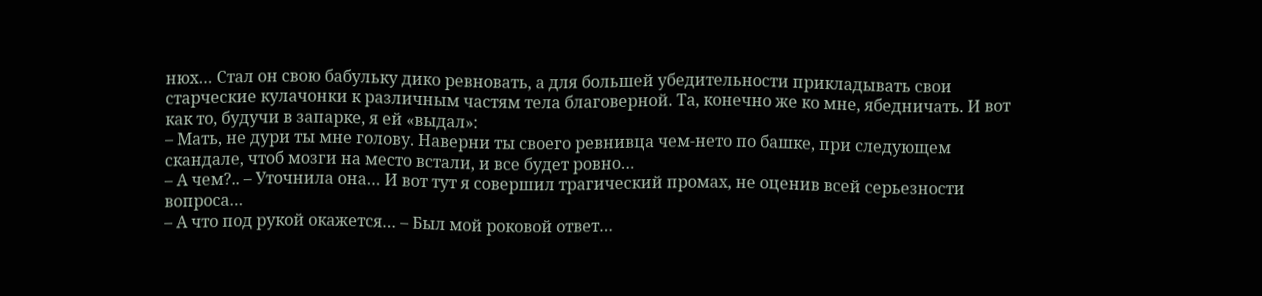нюх… Стал он свою бабульку дико ревновать, а для большей убедительности прикладывать свои старческие кулачонки к различным частям тела благоверной. Та, конечно же ко мне, ябедничать. И вот как то, будучи в запарке, я ей «выдал»:
– Мать, не дури ты мне голову. Наверни ты своего ревнивца чем-нето по башке, при следующем скандале, чтоб мозги на место встали, и все будет ровно…
– А чем?.. – Уточнила она… И вот тут я совершил трагический промах, не оценив всей серьезности вопроса…
– А что под рукой окажется… – Был мой роковой ответ…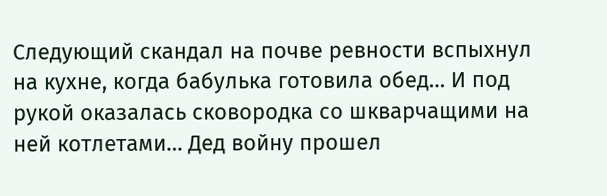Следующий скандал на почве ревности вспыхнул на кухне, когда бабулька готовила обед… И под рукой оказалась сковородка со шкварчащими на ней котлетами… Дед войну прошел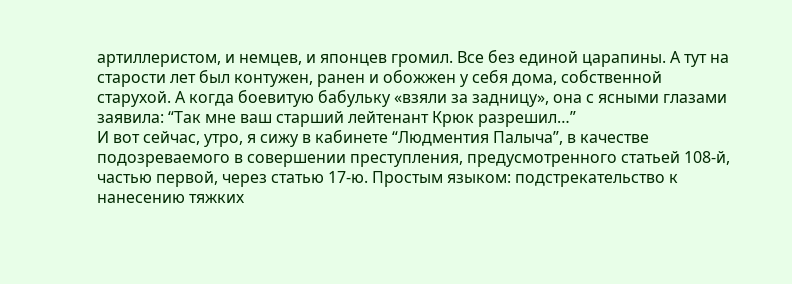артиллеристом, и немцев, и японцев громил. Все без единой царапины. А тут на старости лет был контужен, ранен и обожжен у себя дома, собственной старухой. А когда боевитую бабульку «взяли за задницу», она с ясными глазами заявила: “Так мне ваш старший лейтенант Крюк разрешил…”
И вот сейчас, утро, я сижу в кабинете “Людментия Палыча”, в качестве подозреваемого в совершении преступления, предусмотренного статьей 108-й, частью первой, через статью 17-ю. Простым языком: подстрекательство к нанесению тяжких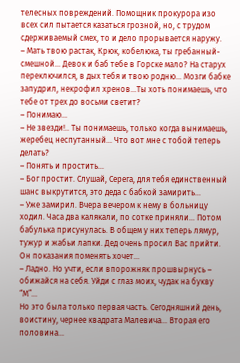телесных повреждений. Помощник прокурора изо всех сил пытается казаться грозной, но, с трудом сдерживаемый смех, то и дело прорывается наружу.
– Мать твою растак, Крюк, кобелюка, ты гребанный-смешной… Девок и баб тебе в Горске мало? На старух переключился, в дых тебя и твою родню… Мозги бабке запудрил, некрофил хренов…Ты хоть понимаешь, что тебе от трех до восьми светит?
– Понимаю…
– Не звезди!.. Ты понимаешь, только когда вынимаешь, жеребец неспутанный… Что вот мне с тобой теперь делать?
– Понять и простить…
– Бог простит. Слушай, Серега, для тебя единственный шанс выкрутится, это деда с бабкой замирить…
– Уже замирил. Вчера вечером к нему в больницу ходил. Часа два калякали, по сотке приняли… Потом бабулька присунулась. В общем у них теперь лямур, тужур и жабьи лапки. Дед очень просил Вас прийти. Он показания поменять хочет…
– Ладно. Но учти, если впорожняк прошвырнусь – обижайся на себя. Уйди с глаз моих, чудак на букву “М”…
Но это была только первая часть. Сегодняшний день, воистину, чернее квадрата Малевича… Вторая его половина…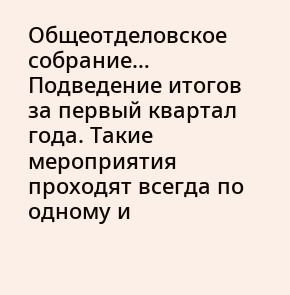Общеотделовское собрание… Подведение итогов за первый квартал года. Такие мероприятия проходят всегда по одному и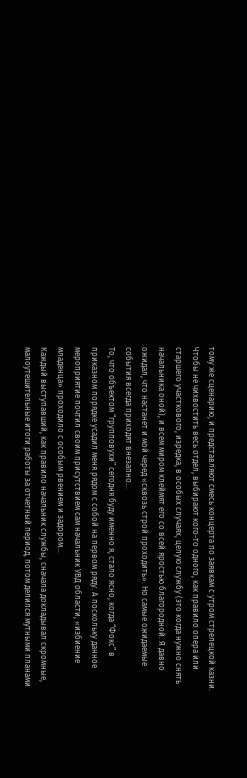тому же сценарию, и представляют смесь концерта по заявкам с утром стрелецкой казни. Чтобы не чихвостить весь отдел, выбирают кого-то одного, как правило опера или старшего участкового, изредка, в особых случаях, целую службу (это когда нужно снять начальника оной), и всем миром клеймят его со всей яростью благородной. Я давно ожидал, что настанет и мой черед «сквозь строй проходить». Но самые ожидаемые события всегда приходят внезапно…
То, что объектом “групповухи” сегодня буду именно я, стало ясно, когда “Фокс” в приказном порядке усадил меня рядом с собой на первом ряду. А поскольку данное мероприятие почтил своим присутствием сам начальник УВД области, «избиение младенца» проходило с особым рвением и задором…
Каждый выступавший, как правило начальник службы, сначала докладывал скромные, малоутешительные итоги работы за отчетный период, потом делился мутными планами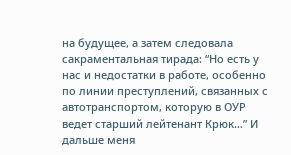на будущее, а затем следовала сакраментальная тирада: “Но есть у нас и недостатки в работе, особенно по линии преступлений, связанных с автотранспортом, которую в ОУР ведет старший лейтенант Крюк…” И дальше меня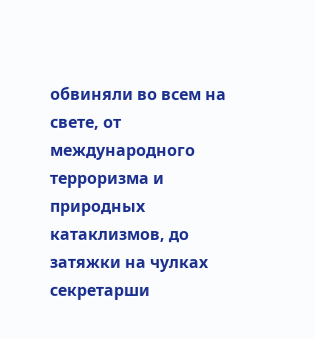обвиняли во всем на свете, от международного терроризма и природных катаклизмов, до затяжки на чулках секретарши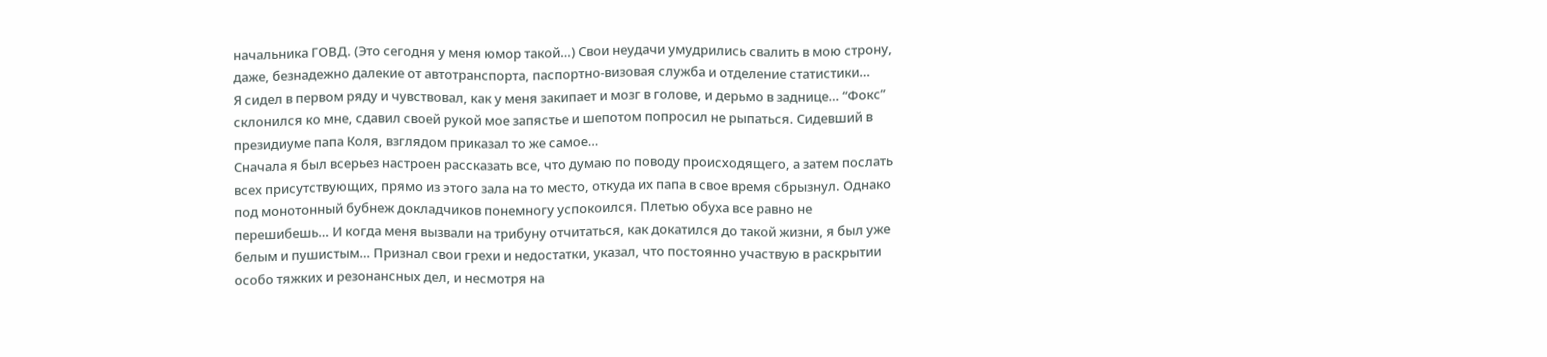начальника ГОВД. (Это сегодня у меня юмор такой…) Свои неудачи умудрились свалить в мою строну, даже, безнадежно далекие от автотранспорта, паспортно-визовая служба и отделение статистики…
Я сидел в первом ряду и чувствовал, как у меня закипает и мозг в голове, и дерьмо в заднице… “Фокс” склонился ко мне, сдавил своей рукой мое запястье и шепотом попросил не рыпаться. Сидевший в президиуме папа Коля, взглядом приказал то же самое…
Сначала я был всерьез настроен рассказать все, что думаю по поводу происходящего, а затем послать всех присутствующих, прямо из этого зала на то место, откуда их папа в свое время сбрызнул. Однако под монотонный бубнеж докладчиков понемногу успокоился. Плетью обуха все равно не перешибешь… И когда меня вызвали на трибуну отчитаться, как докатился до такой жизни, я был уже белым и пушистым… Признал свои грехи и недостатки, указал, что постоянно участвую в раскрытии особо тяжких и резонансных дел, и несмотря на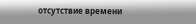отсутствие времени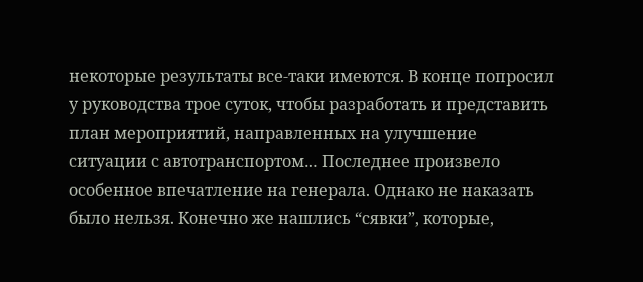некоторые результаты все-таки имеются. В конце попросил у руководства трое суток, чтобы разработать и представить план мероприятий, направленных на улучшение ситуации с автотранспортом… Последнее произвело особенное впечатление на генерала. Однако не наказать было нельзя. Конечно же нашлись “сявки”, которые,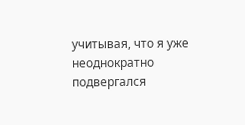учитывая, что я уже неоднократно подвергался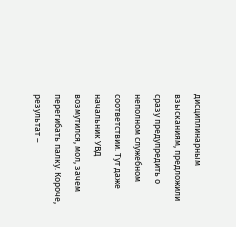дисциплинарным взысканиям, предложили сразу предупредить о неполном служебном соответствии. Тут даже начальник УВД возмутился, мол, зачем перегибать палку. Короче, результат –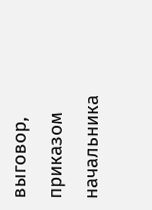выговор, приказом начальника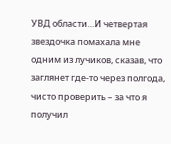УВД области…И четвертая звездочка помахала мне одним из лучиков, сказав, что заглянет где-то через полгода, чисто проверить – за что я получил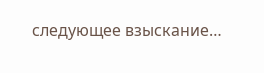следующее взыскание…